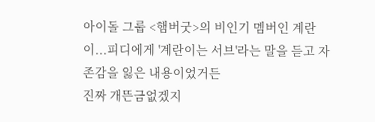아이돌 그룹 <햄버굿>의 비인기 멤버인 계란이...피디에게 '계란이는 서브'라는 말을 듣고 자존감을 잃은 내용이었거든
진짜 개뜬금없겠지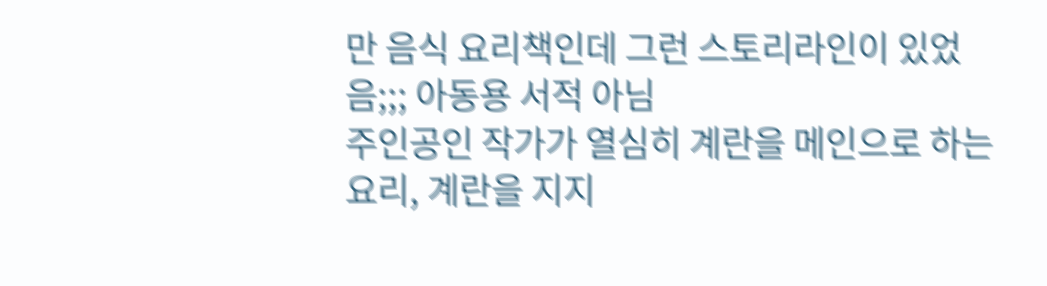만 음식 요리책인데 그런 스토리라인이 있었음;;; 아동용 서적 아님
주인공인 작가가 열심히 계란을 메인으로 하는 요리, 계란을 지지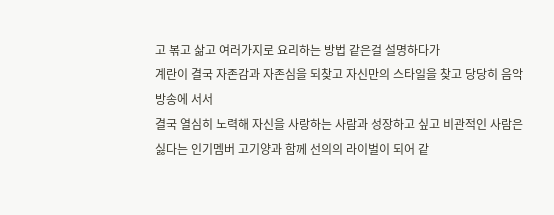고 볶고 삶고 여러가지로 요리하는 방법 같은걸 설명하다가
계란이 결국 자존감과 자존심을 되찾고 자신만의 스타일을 찾고 당당히 음악방송에 서서
결국 열심히 노력해 자신을 사랑하는 사람과 성장하고 싶고 비관적인 사람은 싫다는 인기멤버 고기양과 함께 선의의 라이벌이 되어 같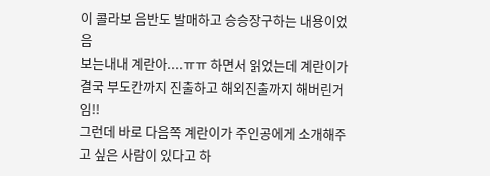이 콜라보 음반도 발매하고 승승장구하는 내용이었음
보는내내 계란아....ㅠㅠ 하면서 읽었는데 계란이가 결국 부도칸까지 진출하고 해외진출까지 해버린거임!!
그런데 바로 다음쪽 계란이가 주인공에게 소개해주고 싶은 사람이 있다고 하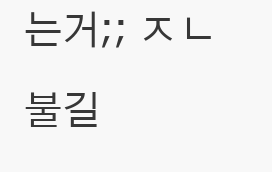는거;; ㅈㄴ불길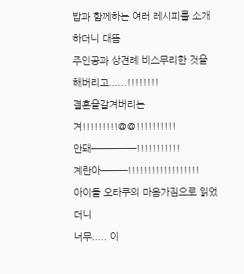밥과 함께하는 여러 레시피를 소개하더니 대뜸
주인공과 상견례 비스무리한 것을 해버리고......!!!!!!!!
결혼을갈겨버리는겨!!!!!!!!!@@!!!!!!!!!!
안돼─────!!!!!!!!!!!
계란아───!!!!!!!!!!!!!!!!!!
아이돌 오타쿠의 마음가짐으로 읽었더니
너무..... 이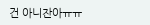건 아니잔아ㅠㅠ